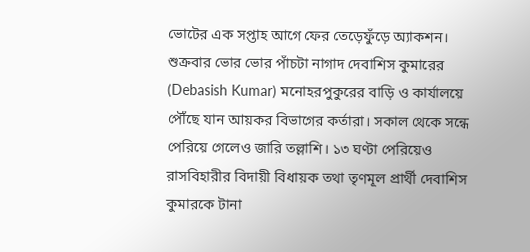ভোটের এক সপ্তাহ আগে ফের তেড়েফুঁড়ে অ্যাকশন। শুক্রবার ভোর ভোর পাঁচটা নাগাদ দেবাশিস কুমারের (Debasish Kumar) মনোহরপুকুরের বাড়ি ও কার্যালয়ে পৌঁছে যান আয়কর বিভাগের কর্তারা। সকাল থেকে সন্ধে পেরিয়ে গেলেও জারি তল্লাশি। ১৩ ঘণ্টা পেরিয়েও রাসবিহারীর বিদায়ী বিধায়ক তথা তৃণমূল প্রার্থী দেবাশিস কুমারকে টানা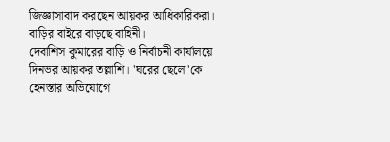জিজ্ঞাসাবাদ করছেন আয়কর আধিকারিকরা। বাড়ির বাইরে বাড়ছে বাহিনী।
দেবাশিস কুমারের বাড়ি ও নির্বাচনী কার্যালয়ে দিনভর আয়কর তল্লাশি। 'ঘরের ছেলে'কে হেনস্তার অভিযোগে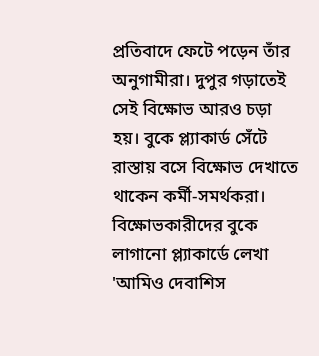প্রতিবাদে ফেটে পড়েন তাঁর অনুগামীরা। দুপুর গড়াতেই সেই বিক্ষোভ আরও চড়া হয়। বুকে প্ল্যাকার্ড সেঁটে রাস্তায় বসে বিক্ষোভ দেখাতে থাকেন কর্মী-সমর্থকরা। বিক্ষোভকারীদের বুকে লাগানো প্ল্যাকার্ডে লেখা 'আমিও দেবাশিস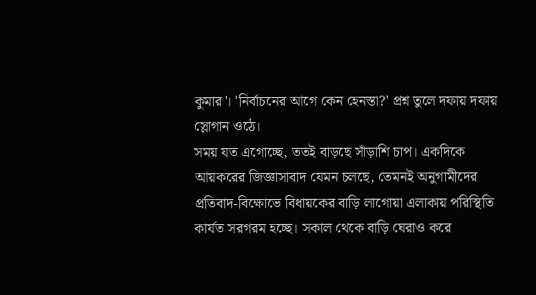কুমার'। 'নির্বাচনের আগে কেন হেনস্তা?' প্রশ্ন তুলে দফায় দফায় স্লোগান ওঠে।
সময় যত এগোচ্ছে, ততই বাড়ছে সাঁড়াশি চাপ। একদিকে আয়করের জিজ্ঞাসাবাদ যেমন চলছে, তেমনই অনুগামীদের প্রতিবাদ-বিক্ষোভে বিধায়কের বাড়ি লাগোয়া এলাকায় পরিস্থিতি কার্যত সরগরম হচ্ছে। সকাল থেকে বাড়ি ঘেরাও করে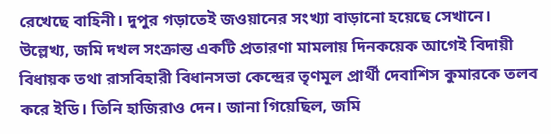রেখেছে বাহিনী। দুপুর গড়াতেই জওয়ানের সংখ্যা বাড়ানো হয়েছে সেখানে।
উল্লেখ্য, জমি দখল সংক্রান্ত একটি প্রতারণা মামলায় দিনকয়েক আগেই বিদায়ী বিধায়ক তথা রাসবিহারী বিধানসভা কেন্দ্রের তৃণমূল প্রার্থী দেবাশিস কুমারকে তলব করে ইডি। তিনি হাজিরাও দেন। জানা গিয়েছিল, জমি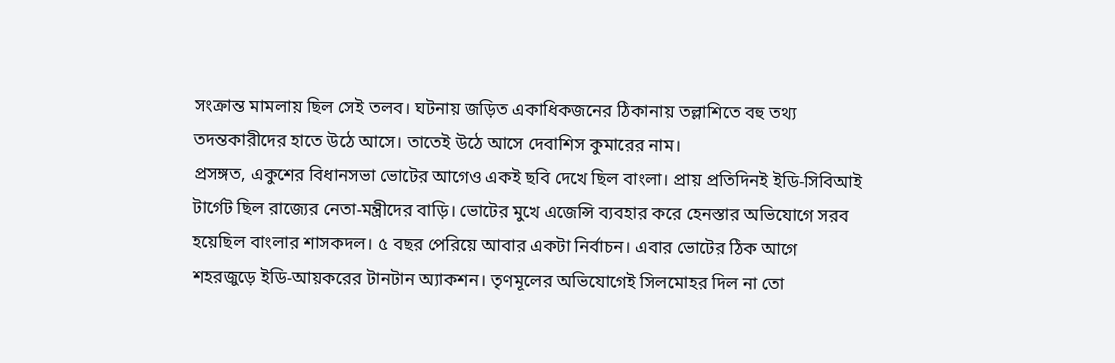সংক্রান্ত মামলায় ছিল সেই তলব। ঘটনায় জড়িত একাধিকজনের ঠিকানায় তল্লাশিতে বহু তথ্য তদন্তকারীদের হাতে উঠে আসে। তাতেই উঠে আসে দেবাশিস কুমারের নাম।
প্রসঙ্গত, একুশের বিধানসভা ভোটের আগেও একই ছবি দেখে ছিল বাংলা। প্রায় প্রতিদিনই ইডি-সিবিআই টার্গেট ছিল রাজ্যের নেতা-মন্ত্রীদের বাড়ি। ভোটের মুখে এজেন্সি ব্যবহার করে হেনস্তার অভিযোগে সরব হয়েছিল বাংলার শাসকদল। ৫ বছর পেরিয়ে আবার একটা নির্বাচন। এবার ভোটের ঠিক আগে শহরজুড়ে ইডি-আয়করের টানটান অ্যাকশন। তৃণমূলের অভিযোগেই সিলমোহর দিল না তো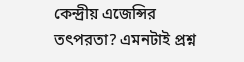কেন্দ্রীয় এজেন্সির তৎপরতা? এমনটাই প্রশ্ন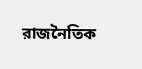রাজনৈতিক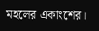মহলের একাংশের।